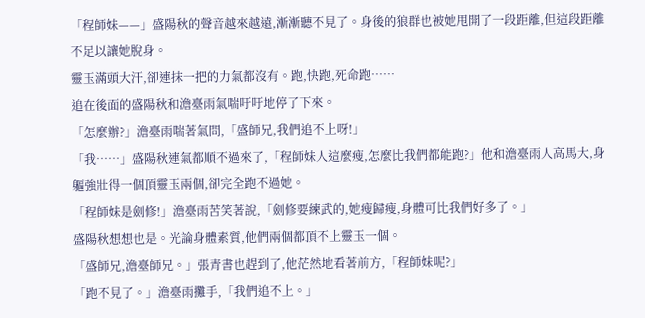「程師妹——」盛陽秋的聲音越來越遠,漸漸聽不見了。身後的狼群也被她甩開了一段距離,但這段距離不足以讓她脫身。
靈玉滿頭大汗,卻連抹一把的力氣都沒有。跑,快跑,死命跑……
追在後面的盛陽秋和澹臺雨氣喘吁吁地停了下來。
「怎麼辦?」澹臺雨喘著氣問,「盛師兄,我們追不上呀!」
「我……」盛陽秋連氣都順不過來了,「程師妹人這麼瘦,怎麼比我們都能跑?」他和澹臺雨人高馬大,身軀強壯得一個頂靈玉兩個,卻完全跑不過她。
「程師妹是劍修!」澹臺雨苦笑著說,「劍修要練武的,她瘦歸瘦,身體可比我們好多了。」
盛陽秋想想也是。光論身體素質,他們兩個都頂不上靈玉一個。
「盛師兄,澹臺師兄。」張青書也趕到了,他茫然地看著前方,「程師妹呢?」
「跑不見了。」澹臺雨攤手,「我們追不上。」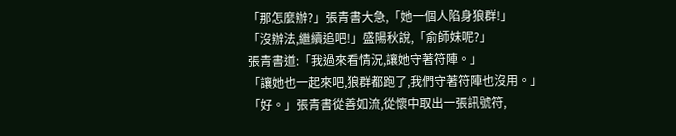「那怎麼辦?」張青書大急,「她一個人陷身狼群!」
「沒辦法,繼續追吧!」盛陽秋說,「俞師妹呢?」
張青書道:「我過來看情況,讓她守著符陣。」
「讓她也一起來吧,狼群都跑了,我們守著符陣也沒用。」
「好。」張青書從善如流,從懷中取出一張訊號符,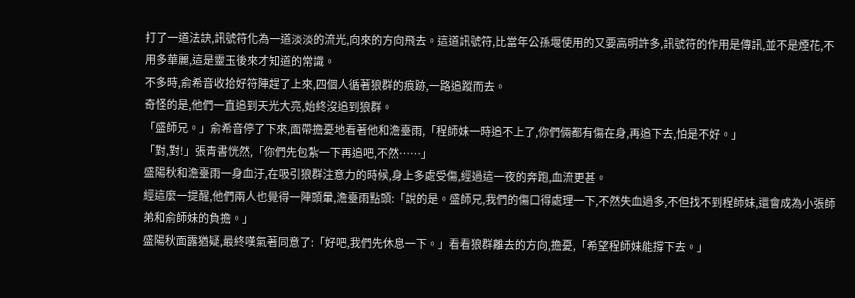打了一道法訣,訊號符化為一道淡淡的流光,向來的方向飛去。這道訊號符,比當年公孫堰使用的又要高明許多,訊號符的作用是傳訊,並不是煙花,不用多華麗,這是靈玉後來才知道的常識。
不多時,俞希音收拾好符陣趕了上來,四個人循著狼群的痕跡,一路追蹤而去。
奇怪的是,他們一直追到天光大亮,始終沒追到狼群。
「盛師兄。」俞希音停了下來,面帶擔憂地看著他和澹臺雨,「程師妹一時追不上了,你們倆都有傷在身,再追下去,怕是不好。」
「對,對!」張青書恍然,「你們先包紮一下再追吧,不然……」
盛陽秋和澹臺雨一身血汙,在吸引狼群注意力的時候,身上多處受傷,經過這一夜的奔跑,血流更甚。
經這麼一提醒,他們兩人也覺得一陣頭暈,澹臺雨點頭:「說的是。盛師兄,我們的傷口得處理一下,不然失血過多,不但找不到程師妹,還會成為小張師弟和俞師妹的負擔。」
盛陽秋面露猶疑,最終嘆氣著同意了:「好吧,我們先休息一下。」看看狼群離去的方向,擔憂,「希望程師妹能撐下去。」